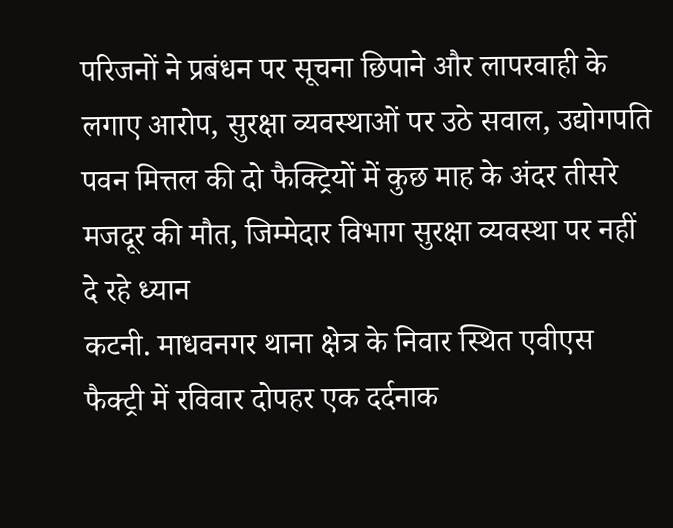परिजनों ने प्रबंधन पर सूचना छिपाने और लापरवाही के लगाए आरोप, सुरक्षा व्यवस्थाओं पर उठे सवाल, उद्योगपति पवन मित्तल की दो फैक्ट्रियों में कुछ माह के अंदर तीसरे मजदूर की मौत, जिम्मेदार विभाग सुरक्षा व्यवस्था पर नहीं दे रहे ध्यान
कटनी. माधवनगर थाना क्षेत्र के निवार स्थित एवीएस फैक्ट्री में रविवार दोपहर एक दर्दनाक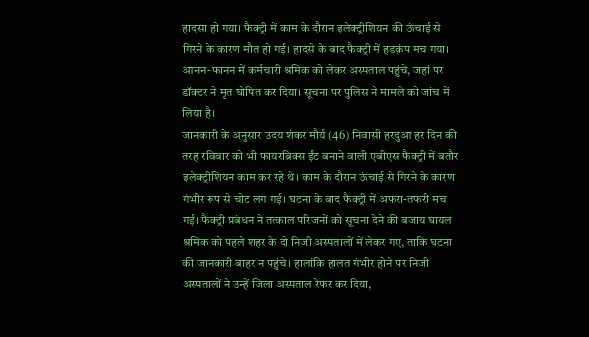हादसा हो गया। फैक्ट्री में काम के दौरान इलेक्ट्रीशियन की ऊंचाई से गिरने के कारण मौत हो गई। हादसे के बाद फैक्ट्री में हडक़ंप मच गया। आनन-फानन में कर्मचारी श्रमिक को लेकर अस्पताल पहुंचे, जहां पर डॉक्टर ने मृत घोषित कर दिया। सूचना पर पुलिस ने मामले को जांच में लिया है।
जानकारी के अनुसार उदय शंकर मौर्य (46) निवासी हरदुआ हर दिन की तरह रविवार को भी फायरब्रिक्स ईंट बनाने वाली एबीएस फैक्ट्री में बतौर इलेक्ट्रीशियन काम कर रहे थे। काम के दौरान ऊंचाई से गिरने के कारण गंभीर रूप से चोट लग गई। घटना के बाद फैक्ट्री में अफरा-तफरी मच गई। फैक्ट्री प्रबंधन ने तत्काल परिजनों को सूचना देने की बजाय घायल श्रमिक को पहले शहर के दो निजी अस्पतालों में लेकर गए, ताकि घटना की जानकारी बाहर न पहुंचे। हालांकि हालत गंभीर होने पर निजी अस्पतालों ने उन्हें जिला अस्पताल रेफर कर दिया,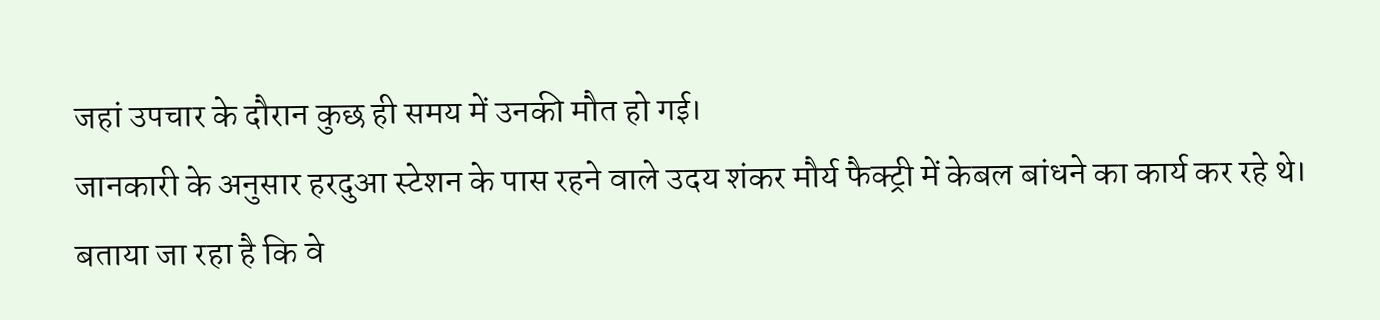जहां उपचार के दौरान कुछ ही समय में उनकी मौत हो गई।
जानकारी के अनुसार हरदुआ स्टेशन के पास रहने वाले उदय शंकर मौर्य फैक्ट्री में केबल बांधने का कार्य कर रहे थे। बताया जा रहा है कि वे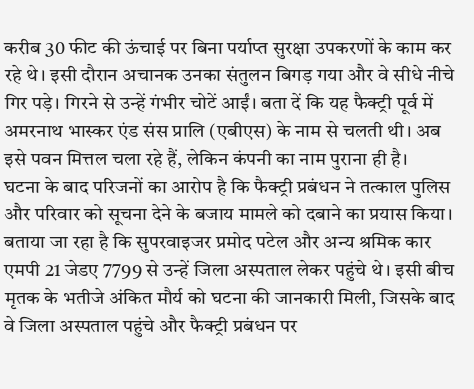करीब 30 फीट की ऊंचाई पर बिना पर्याप्त सुरक्षा उपकरणों के काम कर रहे थे। इसी दौरान अचानक उनका संतुलन बिगड़ गया और वे सीधे नीचे गिर पड़े। गिरने से उन्हें गंभीर चोटें आईं। बता दें कि यह फैक्ट्री पूर्व में अमरनाथ भास्कर एंड संस प्रालि (एबीएस) के नाम से चलती थी। अब इसे पवन मित्तल चला रहे हैं, लेकिन कंपनी का नाम पुराना ही है।
घटना के बाद परिजनों का आरोप है कि फैक्ट्री प्रबंधन ने तत्काल पुलिस और परिवार को सूचना देने के बजाय मामले को दबाने का प्रयास किया। बताया जा रहा है कि सुपरवाइजर प्रमोद पटेल और अन्य श्रमिक कार एमपी 21 जेडए 7799 से उन्हें जिला अस्पताल लेकर पहुंचे थे। इसी बीच मृतक के भतीजे अंकित मौर्य को घटना की जानकारी मिली, जिसके बाद वे जिला अस्पताल पहुंचे और फैक्ट्री प्रबंधन पर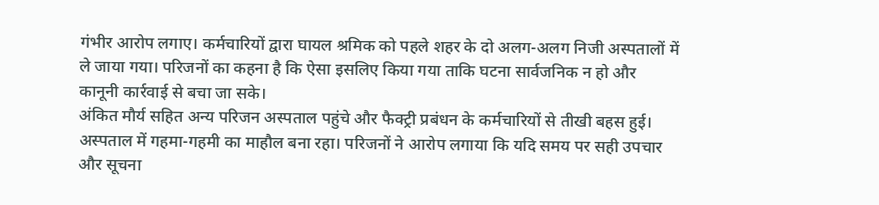गंभीर आरोप लगाए। कर्मचारियों द्वारा घायल श्रमिक को पहले शहर के दो अलग-अलग निजी अस्पतालों में ले जाया गया। परिजनों का कहना है कि ऐसा इसलिए किया गया ताकि घटना सार्वजनिक न हो और कानूनी कार्रवाई से बचा जा सके।
अंकित मौर्य सहित अन्य परिजन अस्पताल पहुंचे और फैक्ट्री प्रबंधन के कर्मचारियों से तीखी बहस हुई। अस्पताल में गहमा-गहमी का माहौल बना रहा। परिजनों ने आरोप लगाया कि यदि समय पर सही उपचार और सूचना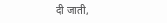दी जाती,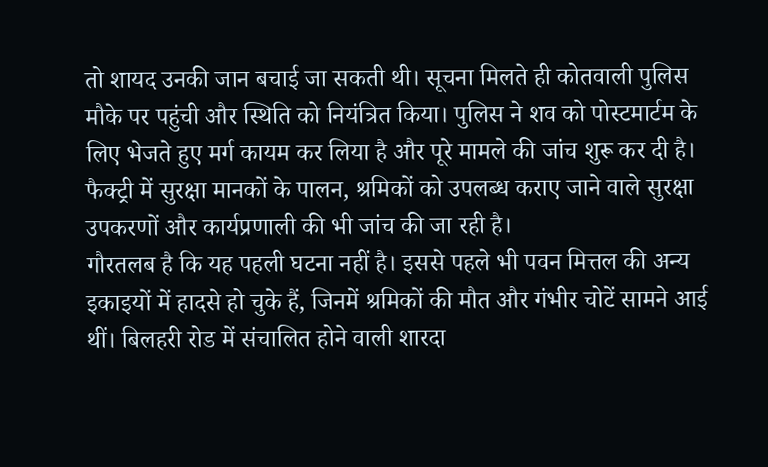तो शायद उनकी जान बचाई जा सकती थी। सूचना मिलते ही कोतवाली पुलिस मौके पर पहुंची और स्थिति को नियंत्रित किया। पुलिस ने शव को पोस्टमार्टम के लिए भेजते हुए मर्ग कायम कर लिया है और पूरे मामले की जांच शुरू कर दी है। फैक्ट्री में सुरक्षा मानकों के पालन, श्रमिकों को उपलब्ध कराए जाने वाले सुरक्षा उपकरणों और कार्यप्रणाली की भी जांच की जा रही है।
गौरतलब है कि यह पहली घटना नहीं है। इससे पहले भी पवन मित्तल की अन्य इकाइयों में हादसे हो चुके हैं, जिनमें श्रमिकों की मौत और गंभीर चोटें सामने आई थीं। बिलहरी रोड में संचालित होने वाली शारदा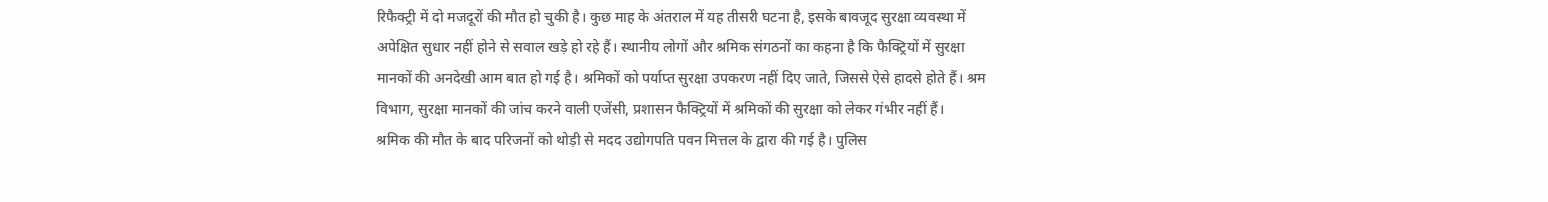रिफैक्ट्री में दो मजदूरों की मौत हो चुकी है। कुछ माह के अंतराल में यह तीसरी घटना है, इसके बावजूद सुरक्षा व्यवस्था में अपेक्षित सुधार नहीं होने से सवाल खड़े हो रहे हैं। स्थानीय लोगों और श्रमिक संगठनों का कहना है कि फैक्ट्रियों में सुरक्षा मानकों की अनदेखी आम बात हो गई है। श्रमिकों को पर्याप्त सुरक्षा उपकरण नहीं दिए जाते, जिससे ऐसे हादसे होते हैं। श्रम विभाग, सुरक्षा मानकों की जांच करने वाली एजेंसी, प्रशासन फैक्ट्रियों में श्रमिकों की सुरक्षा को लेकर गंभीर नहीं हैं।
श्रमिक की मौत के बाद परिजनों को थोड़ी से मदद उद्योगपति पवन मित्तल के द्वारा की गई है। पुलिस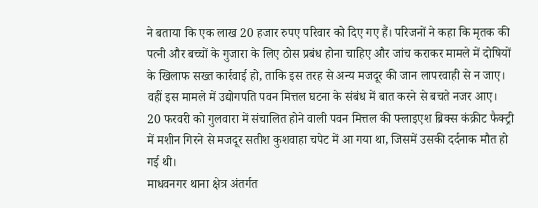ने बताया कि एक लाख 20 हजार रुपए परिवार को दिए गए हैं। परिजनों ने कहा कि मृतक की पत्नी और बच्चों के गुजारा के लिए ठोस प्रबंध होना चाहिए और जांच कराकर मामले में दोषियों के खिलाफ सख्त कार्रवाई हो, ताकि इस तरह से अन्य मजदूर की जान लापरवाही से न जाए। वहीं इस मामले में उद्योगपति पवन मित्तल घटना के संबंध में बात करने से बचते नजर आए।
20 फरवरी को गुलवारा में संचालित होने वाली पवन मित्तल की फ्लाइएश ब्रिक्स कंक्रीट फैक्ट्री में मशीन गिरने से मजदूर सतीश कुशवाहा चपेट में आ गया था, जिसमें उसकी दर्दनाक मौत हो गई थी।
माधवनगर थाना क्षेत्र अंतर्गत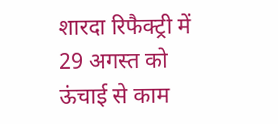शारदा रिफैक्ट्री में 29 अगस्त को ऊंचाई से काम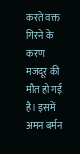करते वक्त गिरने के करण मजदूर की मौत हो गई है। इसमें अमन बर्मन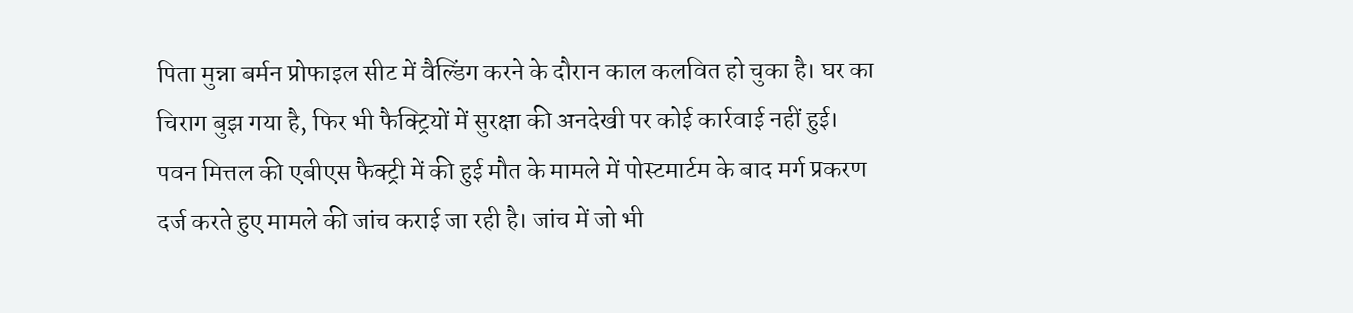पिता मुन्ना बर्मन प्रोफाइल सीट में वैल्डिंग करने के दौरान काल कलवित हो चुका है। घर का चिराग बुझ गया है, फिर भी फैक्ट्रियों में सुरक्षा की अनदेखी पर कोई कार्रवाई नहीं हुई।
पवन मित्तल की एबीएस फैक्ट्री में की हुई मौत के मामले में पोस्टमार्टम के बाद मर्ग प्रकरण दर्ज करते हुए मामले की जांच कराई जा रही है। जांच में जो भी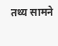तथ्य सामने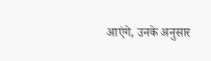आएंगे, उनके अनुसार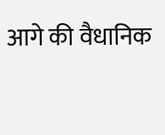आगे की वैधानिक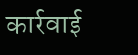कार्रवाई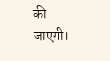की जाएगी।